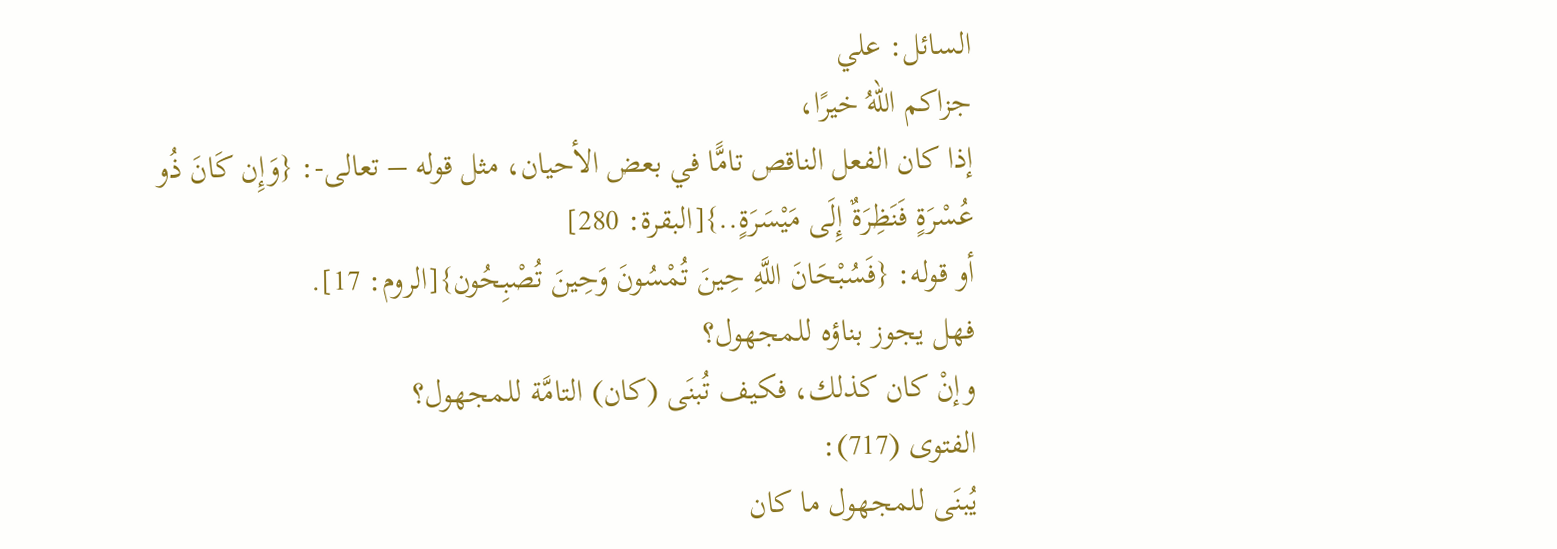السائل: علي
جزاكم اللهُ خيرًا،
إذا كان الفعل الناقص تامًّا في بعض الأحيان، مثل قوله – تعالى-: {وَإِن كَانَ ذُو عُسْرَةٍ فَنَظِرَةٌ إِلَى مَيْسَرَةٍ..}[البقرة: 280]
أو قوله: {فَسُبْحَانَ اللَّهِ حِينَ تُمْسُونَ وَحِينَ تُصْبِحُون}[الروم: 17].
فهل يجوز بناؤه للمجهول؟
وإنْ كان كذلك، فكيف تُبنَى (كان) التامَّة للمجهول؟
الفتوى (717):
يُبنَى للمجهول ما كان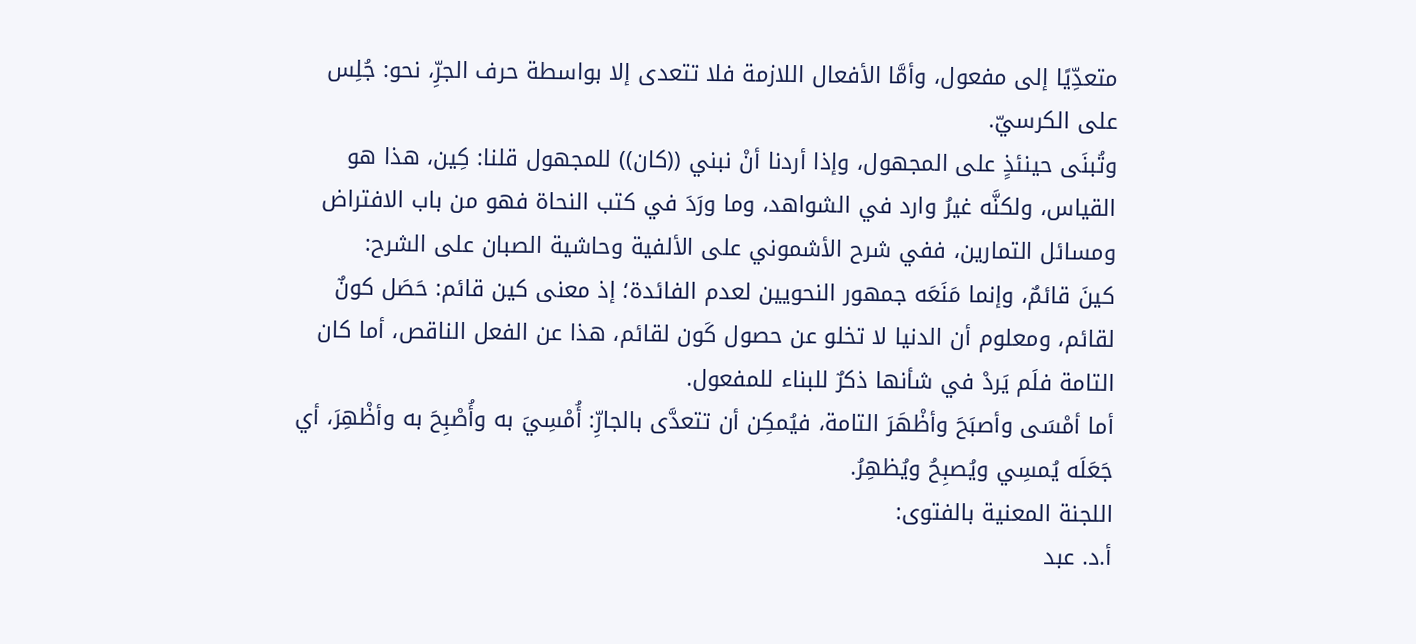متعدِّيًا إلى مفعول، وأمَّا الأفعال اللازمة فلا تتعدى إلا بواسطة حرف الجرِّ، نحو: جُلِس على الكرسيّ.
وتُبنَى حينئذٍ على المجهول، وإذا أردنا أنْ نبني ((كان)) للمجهول قلنا: كِين، هذا هو القياس، ولكنَّه غيرُ وارد في الشواهد، وما ورَدَ في كتب النحاة فهو من باب الافتراض ومسائل التمارين، ففي شرح الأشموني على الألفية وحاشية الصبان على الشرح:
كينَ قائمٌ، وإنما مَنَعَه جمهور النحويين لعدم الفائدة؛ إذ معنى كين قائم: حَصَل كونٌ لقائم، ومعلوم أن الدنيا لا تخلو عن حصول كَون لقائم، هذا عن الفعل الناقص، أما كان التامة فلَم يَردْ في شأنها ذكرٌ للبناء للمفعول.
أما أمْسَى وأصبَحَ وأظْهَرَ التامة، فيُمكِن أن تتعدَّى بالجارِّ: أُمْسِيَ به وأُصْبِحَ به وأظْهِرَ، أي جَعَلَه يُمسِي ويُصبِحُ ويُظهِرُ.
اللجنة المعنية بالفتوى:
أ.د. عبد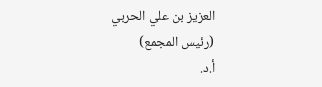العزيز بن علي الحربي
(رئيس المجمع)
أ.د.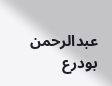عبدالرحمن بودرع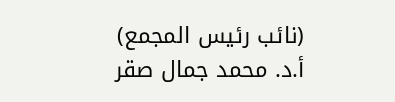(نائب رئيس المجمع)
أ.د. محمد جمال صقر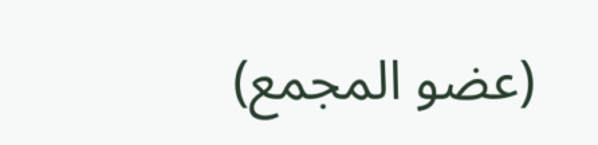(عضو المجمع)